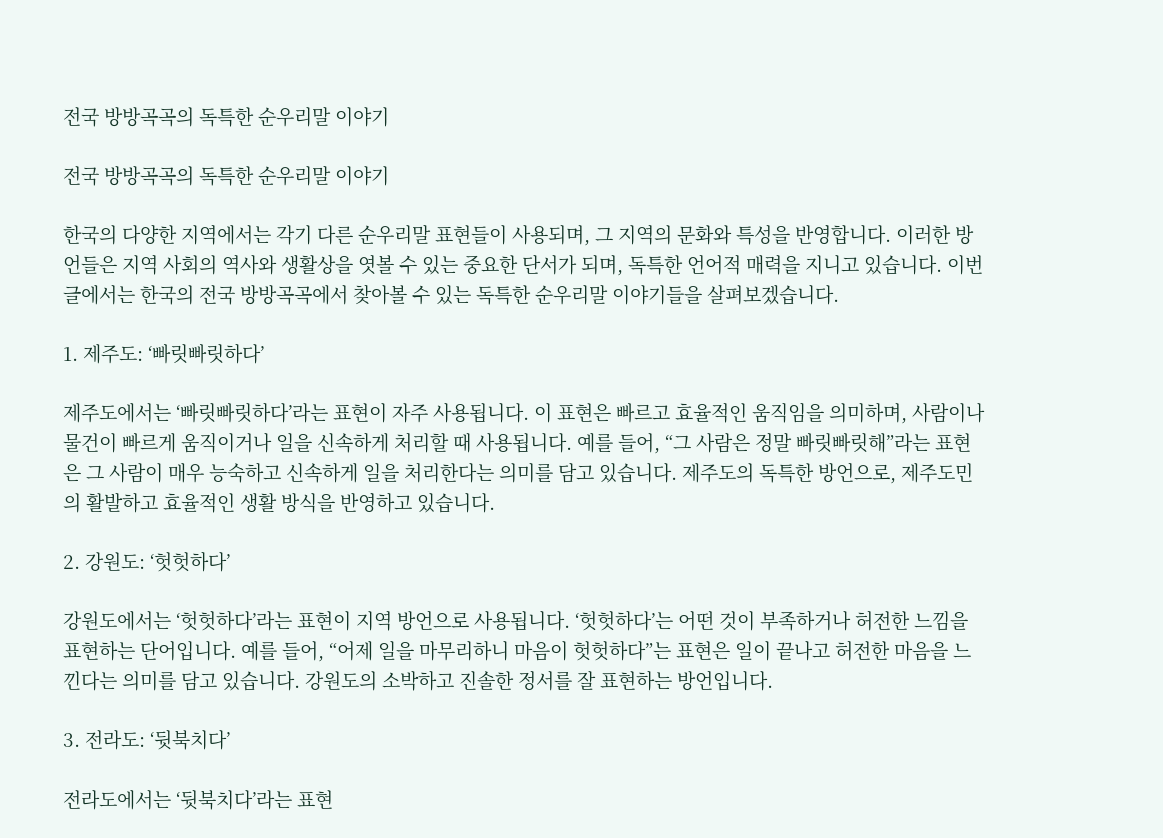전국 방방곡곡의 독특한 순우리말 이야기

전국 방방곡곡의 독특한 순우리말 이야기

한국의 다양한 지역에서는 각기 다른 순우리말 표현들이 사용되며, 그 지역의 문화와 특성을 반영합니다. 이러한 방언들은 지역 사회의 역사와 생활상을 엿볼 수 있는 중요한 단서가 되며, 독특한 언어적 매력을 지니고 있습니다. 이번 글에서는 한국의 전국 방방곡곡에서 찾아볼 수 있는 독특한 순우리말 이야기들을 살펴보겠습니다.

1. 제주도: ‘빠릿빠릿하다’

제주도에서는 ‘빠릿빠릿하다’라는 표현이 자주 사용됩니다. 이 표현은 빠르고 효율적인 움직임을 의미하며, 사람이나 물건이 빠르게 움직이거나 일을 신속하게 처리할 때 사용됩니다. 예를 들어, “그 사람은 정말 빠릿빠릿해”라는 표현은 그 사람이 매우 능숙하고 신속하게 일을 처리한다는 의미를 담고 있습니다. 제주도의 독특한 방언으로, 제주도민의 활발하고 효율적인 생활 방식을 반영하고 있습니다.

2. 강원도: ‘헛헛하다’

강원도에서는 ‘헛헛하다’라는 표현이 지역 방언으로 사용됩니다. ‘헛헛하다’는 어떤 것이 부족하거나 허전한 느낌을 표현하는 단어입니다. 예를 들어, “어제 일을 마무리하니 마음이 헛헛하다”는 표현은 일이 끝나고 허전한 마음을 느낀다는 의미를 담고 있습니다. 강원도의 소박하고 진솔한 정서를 잘 표현하는 방언입니다.

3. 전라도: ‘뒷북치다’

전라도에서는 ‘뒷북치다’라는 표현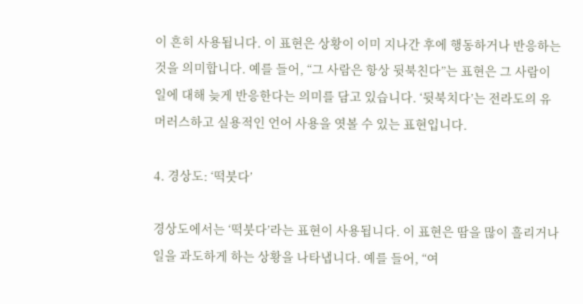이 흔히 사용됩니다. 이 표현은 상황이 이미 지나간 후에 행동하거나 반응하는 것을 의미합니다. 예를 들어, “그 사람은 항상 뒷북친다”는 표현은 그 사람이 일에 대해 늦게 반응한다는 의미를 담고 있습니다. ‘뒷북치다’는 전라도의 유머러스하고 실용적인 언어 사용을 엿볼 수 있는 표현입니다.

4. 경상도: ‘떡붓다’

경상도에서는 ‘떡붓다’라는 표현이 사용됩니다. 이 표현은 땀을 많이 흘리거나 일을 과도하게 하는 상황을 나타냅니다. 예를 들어, “여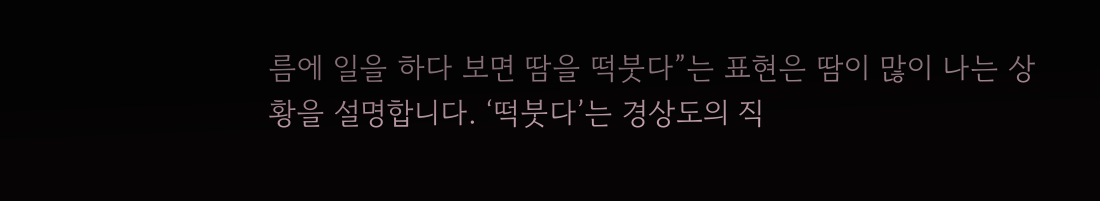름에 일을 하다 보면 땀을 떡붓다”는 표현은 땀이 많이 나는 상황을 설명합니다. ‘떡붓다’는 경상도의 직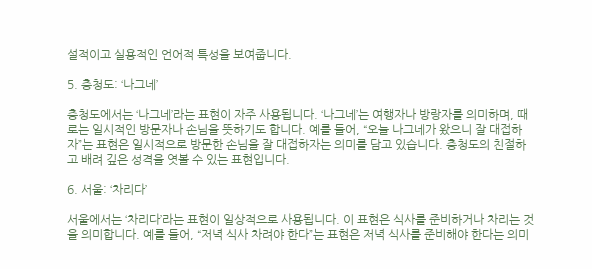설적이고 실용적인 언어적 특성을 보여줍니다.

5. 충청도: ‘나그네’

충청도에서는 ‘나그네’라는 표현이 자주 사용됩니다. ‘나그네’는 여행자나 방랑자를 의미하며, 때로는 일시적인 방문자나 손님을 뜻하기도 합니다. 예를 들어, “오늘 나그네가 왔으니 잘 대접하자”는 표현은 일시적으로 방문한 손님을 잘 대접하자는 의미를 담고 있습니다. 충청도의 친절하고 배려 깊은 성격을 엿볼 수 있는 표현입니다.

6. 서울: ‘차리다’

서울에서는 ‘차리다’라는 표현이 일상적으로 사용됩니다. 이 표현은 식사를 준비하거나 차리는 것을 의미합니다. 예를 들어, “저녁 식사 차려야 한다”는 표현은 저녁 식사를 준비해야 한다는 의미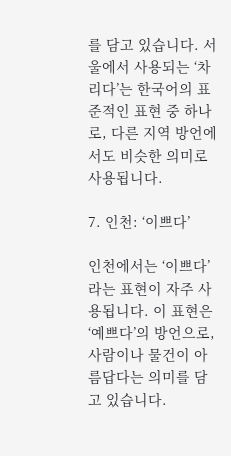를 담고 있습니다. 서울에서 사용되는 ‘차리다’는 한국어의 표준적인 표현 중 하나로, 다른 지역 방언에서도 비슷한 의미로 사용됩니다.

7. 인천: ‘이쁘다’

인천에서는 ‘이쁘다’라는 표현이 자주 사용됩니다. 이 표현은 ‘예쁘다’의 방언으로, 사람이나 물건이 아름답다는 의미를 담고 있습니다.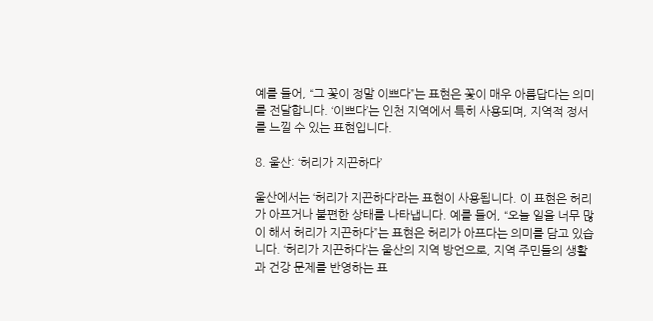예를 들어, “그 꽃이 정말 이쁘다”는 표현은 꽃이 매우 아름답다는 의미를 전달합니다. ‘이쁘다’는 인천 지역에서 특히 사용되며, 지역적 정서를 느낄 수 있는 표현입니다.

8. 울산: ‘허리가 지끈하다’

울산에서는 ‘허리가 지끈하다’라는 표현이 사용됩니다. 이 표현은 허리가 아프거나 불편한 상태를 나타냅니다. 예를 들어, “오늘 일을 너무 많이 해서 허리가 지끈하다”는 표현은 허리가 아프다는 의미를 담고 있습니다. ‘허리가 지끈하다’는 울산의 지역 방언으로, 지역 주민들의 생활과 건강 문제를 반영하는 표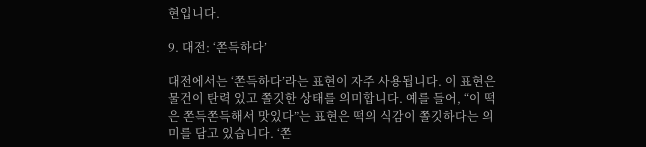현입니다.

9. 대전: ‘쫀득하다’

대전에서는 ‘쫀득하다’라는 표현이 자주 사용됩니다. 이 표현은 물건이 탄력 있고 쫄깃한 상태를 의미합니다. 예를 들어, “이 떡은 쫀득쫀득해서 맛있다”는 표현은 떡의 식감이 쫄깃하다는 의미를 담고 있습니다. ‘쫀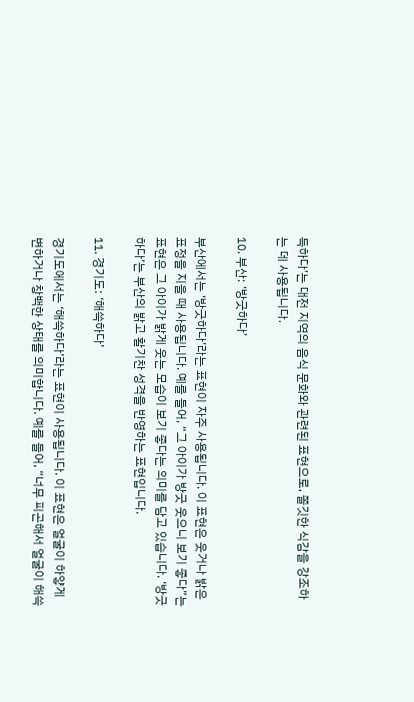득하다’는 대전 지역의 음식 문화와 관련된 표현으로, 쫄깃한 식감을 강조하는 데 사용됩니다.

10. 부산: ‘방긋하다’

부산에서는 ‘방긋하다’라는 표현이 자주 사용됩니다. 이 표현은 웃거나 밝은 표정을 지을 때 사용됩니다. 예를 들어, “그 아이가 방긋 웃으니 보기 좋다”는 표현은 그 아이가 밝게 웃는 모습이 보기 좋다는 의미를 담고 있습니다. ‘방긋하다’는 부산의 밝고 활기찬 성격을 반영하는 표현입니다.

11. 경기도: ‘해쓱하다’

경기도에서는 ‘해쓱하다’라는 표현이 사용됩니다. 이 표현은 얼굴이 하얗게 변하거나 창백한 상태를 의미합니다. 예를 들어, “너무 피곤해서 얼굴이 해쓱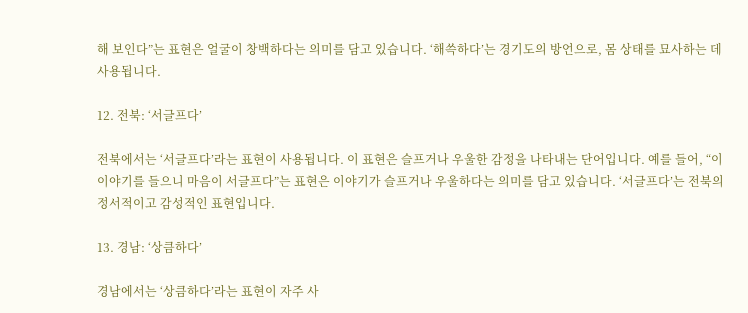해 보인다”는 표현은 얼굴이 창백하다는 의미를 담고 있습니다. ‘해쓱하다’는 경기도의 방언으로, 몸 상태를 묘사하는 데 사용됩니다.

12. 전북: ‘서글프다’

전북에서는 ‘서글프다’라는 표현이 사용됩니다. 이 표현은 슬프거나 우울한 감정을 나타내는 단어입니다. 예를 들어, “이 이야기를 들으니 마음이 서글프다”는 표현은 이야기가 슬프거나 우울하다는 의미를 담고 있습니다. ‘서글프다’는 전북의 정서적이고 감성적인 표현입니다.

13. 경남: ‘상큼하다’

경남에서는 ‘상큼하다’라는 표현이 자주 사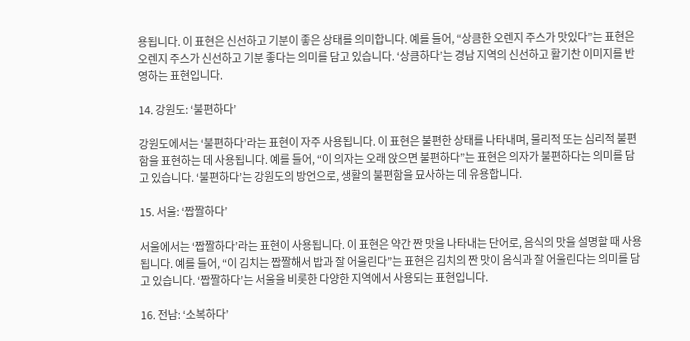용됩니다. 이 표현은 신선하고 기분이 좋은 상태를 의미합니다. 예를 들어, “상큼한 오렌지 주스가 맛있다”는 표현은 오렌지 주스가 신선하고 기분 좋다는 의미를 담고 있습니다. ‘상큼하다’는 경남 지역의 신선하고 활기찬 이미지를 반영하는 표현입니다.

14. 강원도: ‘불편하다’

강원도에서는 ‘불편하다’라는 표현이 자주 사용됩니다. 이 표현은 불편한 상태를 나타내며, 물리적 또는 심리적 불편함을 표현하는 데 사용됩니다. 예를 들어, “이 의자는 오래 앉으면 불편하다”는 표현은 의자가 불편하다는 의미를 담고 있습니다. ‘불편하다’는 강원도의 방언으로, 생활의 불편함을 묘사하는 데 유용합니다.

15. 서울: ‘짭짤하다’

서울에서는 ‘짭짤하다’라는 표현이 사용됩니다. 이 표현은 약간 짠 맛을 나타내는 단어로, 음식의 맛을 설명할 때 사용됩니다. 예를 들어, “이 김치는 짭짤해서 밥과 잘 어울린다”는 표현은 김치의 짠 맛이 음식과 잘 어울린다는 의미를 담고 있습니다. ‘짭짤하다’는 서울을 비롯한 다양한 지역에서 사용되는 표현입니다.

16. 전남: ‘소복하다’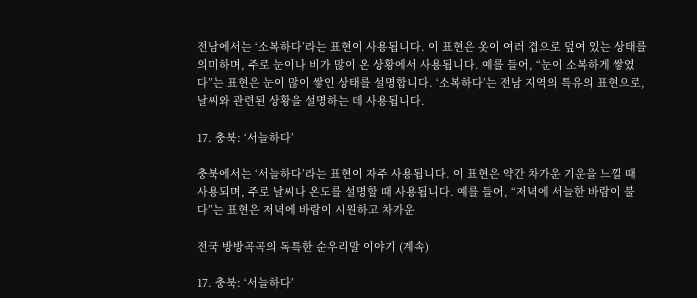전남에서는 ‘소복하다’라는 표현이 사용됩니다. 이 표현은 옷이 여러 겹으로 덮여 있는 상태를 의미하며, 주로 눈이나 비가 많이 온 상황에서 사용됩니다. 예를 들어, “눈이 소복하게 쌓였다”는 표현은 눈이 많이 쌓인 상태를 설명합니다. ‘소복하다’는 전남 지역의 특유의 표현으로, 날씨와 관련된 상황을 설명하는 데 사용됩니다.

17. 충북: ‘서늘하다’

충북에서는 ‘서늘하다’라는 표현이 자주 사용됩니다. 이 표현은 약간 차가운 기운을 느낄 때 사용되며, 주로 날씨나 온도를 설명할 때 사용됩니다. 예를 들어, “저녁에 서늘한 바람이 불다”는 표현은 저녁에 바람이 시원하고 차가운

전국 방방곡곡의 독특한 순우리말 이야기 (계속)

17. 충북: ‘서늘하다’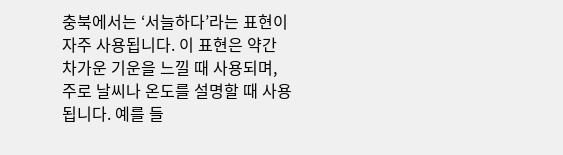충북에서는 ‘서늘하다’라는 표현이 자주 사용됩니다. 이 표현은 약간 차가운 기운을 느낄 때 사용되며, 주로 날씨나 온도를 설명할 때 사용됩니다. 예를 들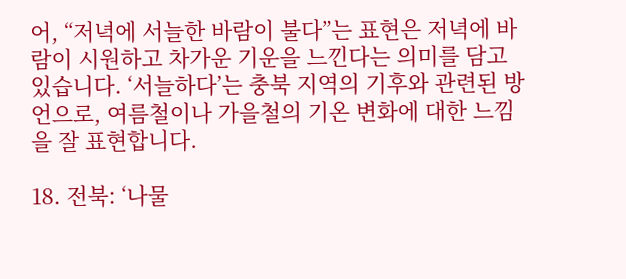어, “저녁에 서늘한 바람이 불다”는 표현은 저녁에 바람이 시원하고 차가운 기운을 느낀다는 의미를 담고 있습니다. ‘서늘하다’는 충북 지역의 기후와 관련된 방언으로, 여름철이나 가을철의 기온 변화에 대한 느낌을 잘 표현합니다.

18. 전북: ‘나물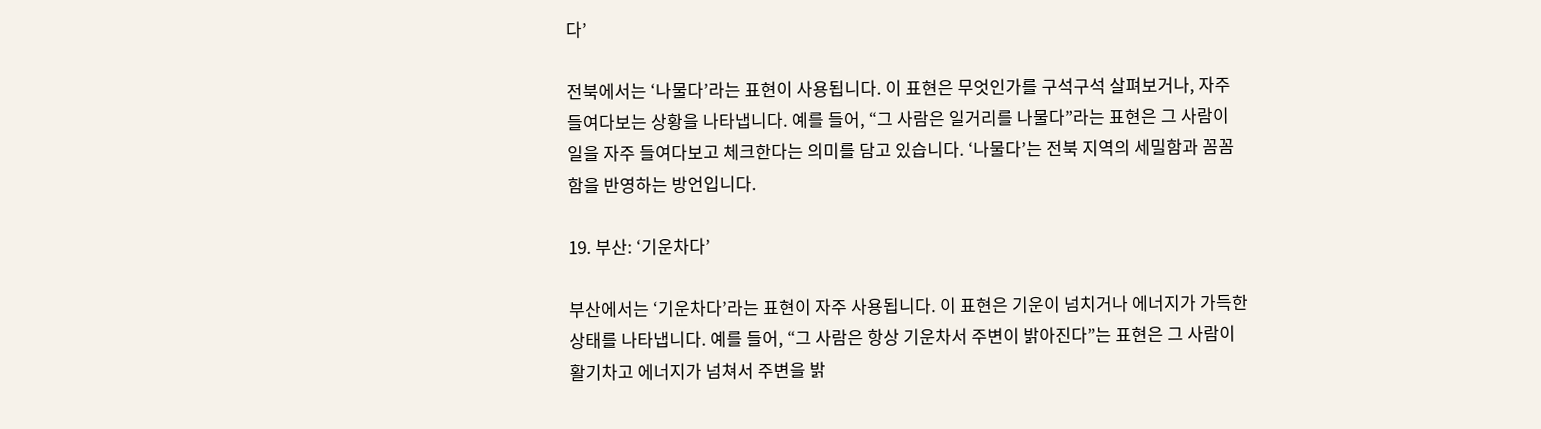다’

전북에서는 ‘나물다’라는 표현이 사용됩니다. 이 표현은 무엇인가를 구석구석 살펴보거나, 자주 들여다보는 상황을 나타냅니다. 예를 들어, “그 사람은 일거리를 나물다”라는 표현은 그 사람이 일을 자주 들여다보고 체크한다는 의미를 담고 있습니다. ‘나물다’는 전북 지역의 세밀함과 꼼꼼함을 반영하는 방언입니다.

19. 부산: ‘기운차다’

부산에서는 ‘기운차다’라는 표현이 자주 사용됩니다. 이 표현은 기운이 넘치거나 에너지가 가득한 상태를 나타냅니다. 예를 들어, “그 사람은 항상 기운차서 주변이 밝아진다”는 표현은 그 사람이 활기차고 에너지가 넘쳐서 주변을 밝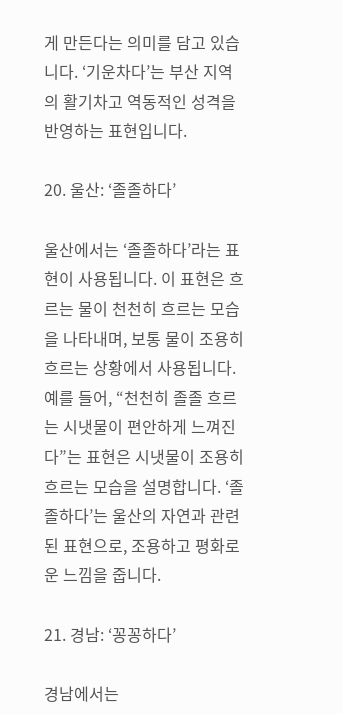게 만든다는 의미를 담고 있습니다. ‘기운차다’는 부산 지역의 활기차고 역동적인 성격을 반영하는 표현입니다.

20. 울산: ‘졸졸하다’

울산에서는 ‘졸졸하다’라는 표현이 사용됩니다. 이 표현은 흐르는 물이 천천히 흐르는 모습을 나타내며, 보통 물이 조용히 흐르는 상황에서 사용됩니다. 예를 들어, “천천히 졸졸 흐르는 시냇물이 편안하게 느껴진다”는 표현은 시냇물이 조용히 흐르는 모습을 설명합니다. ‘졸졸하다’는 울산의 자연과 관련된 표현으로, 조용하고 평화로운 느낌을 줍니다.

21. 경남: ‘꽁꽁하다’

경남에서는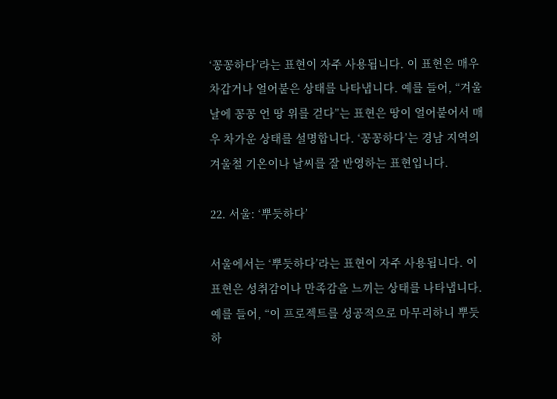‘꽁꽁하다’라는 표현이 자주 사용됩니다. 이 표현은 매우 차갑거나 얼어붙은 상태를 나타냅니다. 예를 들어, “겨울날에 꽁꽁 언 땅 위를 걷다”는 표현은 땅이 얼어붙어서 매우 차가운 상태를 설명합니다. ‘꽁꽁하다’는 경남 지역의 겨울철 기온이나 날씨를 잘 반영하는 표현입니다.

22. 서울: ‘뿌듯하다’

서울에서는 ‘뿌듯하다’라는 표현이 자주 사용됩니다. 이 표현은 성취감이나 만족감을 느끼는 상태를 나타냅니다. 예를 들어, “이 프로젝트를 성공적으로 마무리하니 뿌듯하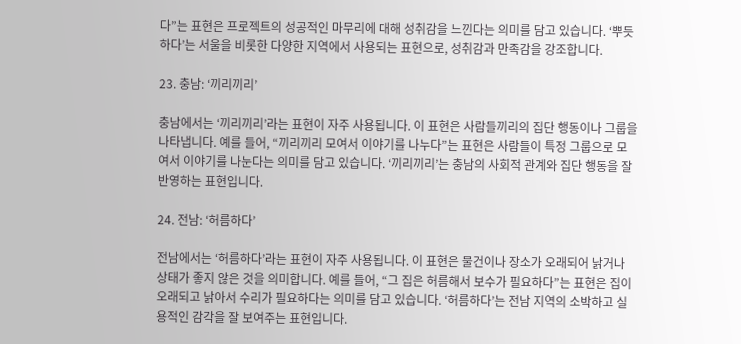다”는 표현은 프로젝트의 성공적인 마무리에 대해 성취감을 느낀다는 의미를 담고 있습니다. ‘뿌듯하다’는 서울을 비롯한 다양한 지역에서 사용되는 표현으로, 성취감과 만족감을 강조합니다.

23. 충남: ‘끼리끼리’

충남에서는 ‘끼리끼리’라는 표현이 자주 사용됩니다. 이 표현은 사람들끼리의 집단 행동이나 그룹을 나타냅니다. 예를 들어, “끼리끼리 모여서 이야기를 나누다”는 표현은 사람들이 특정 그룹으로 모여서 이야기를 나눈다는 의미를 담고 있습니다. ‘끼리끼리’는 충남의 사회적 관계와 집단 행동을 잘 반영하는 표현입니다.

24. 전남: ‘허름하다’

전남에서는 ‘허름하다’라는 표현이 자주 사용됩니다. 이 표현은 물건이나 장소가 오래되어 낡거나 상태가 좋지 않은 것을 의미합니다. 예를 들어, “그 집은 허름해서 보수가 필요하다”는 표현은 집이 오래되고 낡아서 수리가 필요하다는 의미를 담고 있습니다. ‘허름하다’는 전남 지역의 소박하고 실용적인 감각을 잘 보여주는 표현입니다.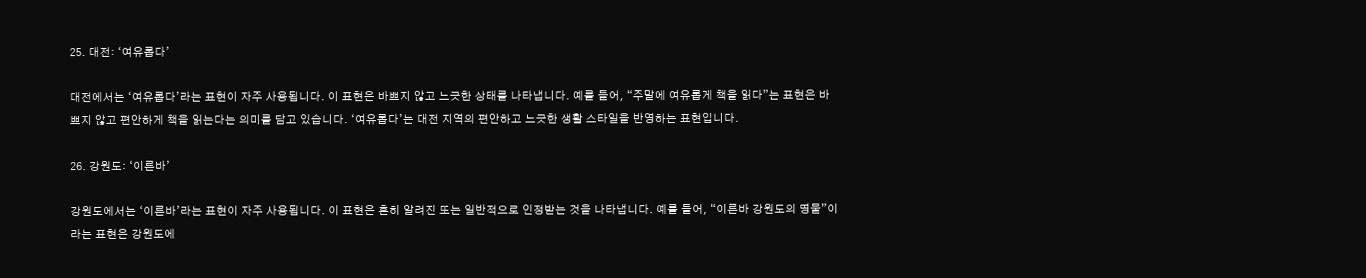25. 대전: ‘여유롭다’

대전에서는 ‘여유롭다’라는 표현이 자주 사용됩니다. 이 표현은 바쁘지 않고 느긋한 상태를 나타냅니다. 예를 들어, “주말에 여유롭게 책을 읽다”는 표현은 바쁘지 않고 편안하게 책을 읽는다는 의미를 담고 있습니다. ‘여유롭다’는 대전 지역의 편안하고 느긋한 생활 스타일을 반영하는 표현입니다.

26. 강원도: ‘이른바’

강원도에서는 ‘이른바’라는 표현이 자주 사용됩니다. 이 표현은 흔히 알려진 또는 일반적으로 인정받는 것을 나타냅니다. 예를 들어, “이른바 강원도의 명물”이라는 표현은 강원도에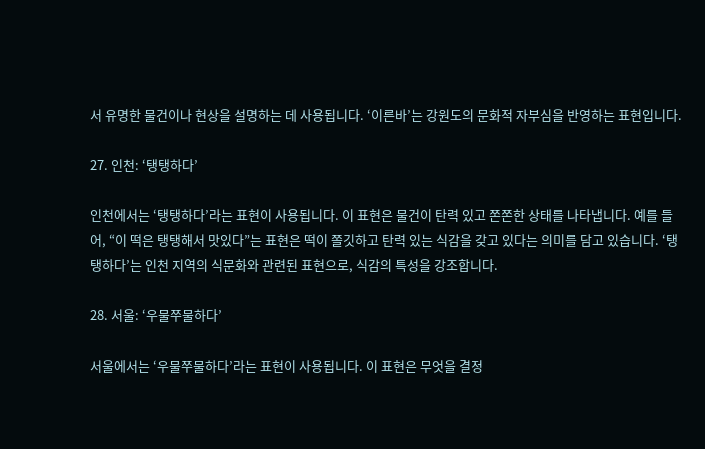서 유명한 물건이나 현상을 설명하는 데 사용됩니다. ‘이른바’는 강원도의 문화적 자부심을 반영하는 표현입니다.

27. 인천: ‘탱탱하다’

인천에서는 ‘탱탱하다’라는 표현이 사용됩니다. 이 표현은 물건이 탄력 있고 쫀쫀한 상태를 나타냅니다. 예를 들어, “이 떡은 탱탱해서 맛있다”는 표현은 떡이 쫄깃하고 탄력 있는 식감을 갖고 있다는 의미를 담고 있습니다. ‘탱탱하다’는 인천 지역의 식문화와 관련된 표현으로, 식감의 특성을 강조합니다.

28. 서울: ‘우물쭈물하다’

서울에서는 ‘우물쭈물하다’라는 표현이 사용됩니다. 이 표현은 무엇을 결정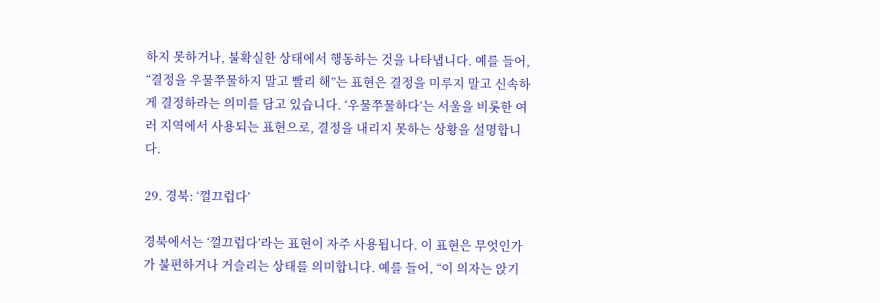하지 못하거나, 불확실한 상태에서 행동하는 것을 나타냅니다. 예를 들어, “결정을 우물쭈물하지 말고 빨리 해”는 표현은 결정을 미루지 말고 신속하게 결정하라는 의미를 담고 있습니다. ‘우물쭈물하다’는 서울을 비롯한 여러 지역에서 사용되는 표현으로, 결정을 내리지 못하는 상황을 설명합니다.

29. 경북: ‘껄끄럽다’

경북에서는 ‘껄끄럽다’라는 표현이 자주 사용됩니다. 이 표현은 무엇인가가 불편하거나 거슬리는 상태를 의미합니다. 예를 들어, “이 의자는 앉기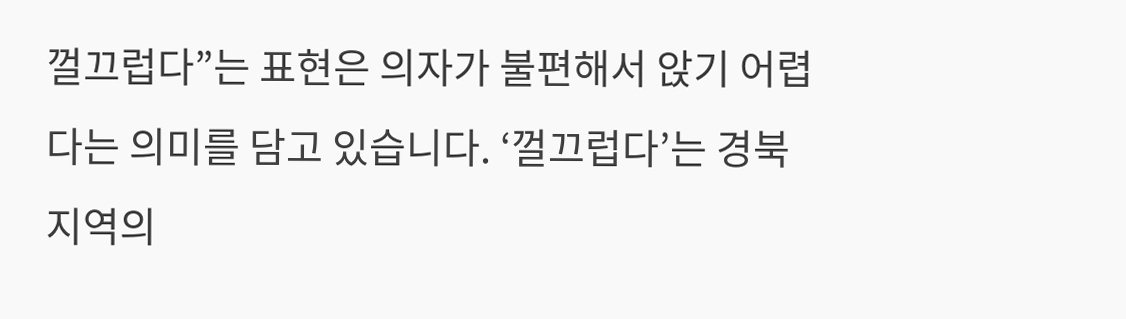껄끄럽다”는 표현은 의자가 불편해서 앉기 어렵다는 의미를 담고 있습니다. ‘껄끄럽다’는 경북 지역의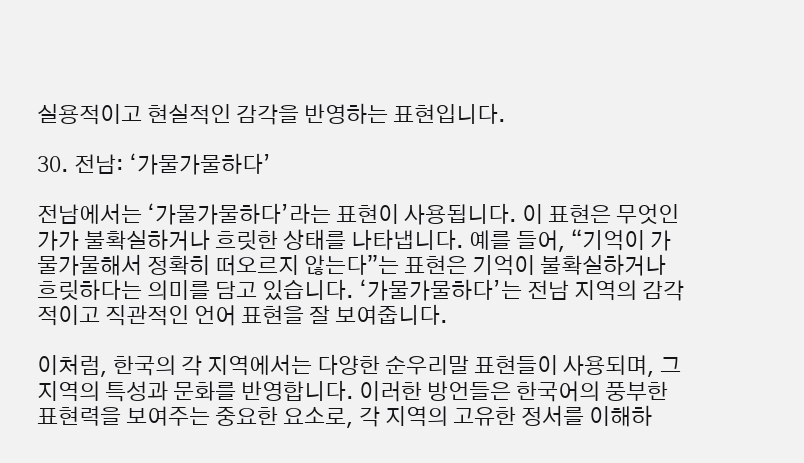실용적이고 현실적인 감각을 반영하는 표현입니다.

30. 전남: ‘가물가물하다’

전남에서는 ‘가물가물하다’라는 표현이 사용됩니다. 이 표현은 무엇인가가 불확실하거나 흐릿한 상태를 나타냅니다. 예를 들어, “기억이 가물가물해서 정확히 떠오르지 않는다”는 표현은 기억이 불확실하거나 흐릿하다는 의미를 담고 있습니다. ‘가물가물하다’는 전남 지역의 감각적이고 직관적인 언어 표현을 잘 보여줍니다.

이처럼, 한국의 각 지역에서는 다양한 순우리말 표현들이 사용되며, 그 지역의 특성과 문화를 반영합니다. 이러한 방언들은 한국어의 풍부한 표현력을 보여주는 중요한 요소로, 각 지역의 고유한 정서를 이해하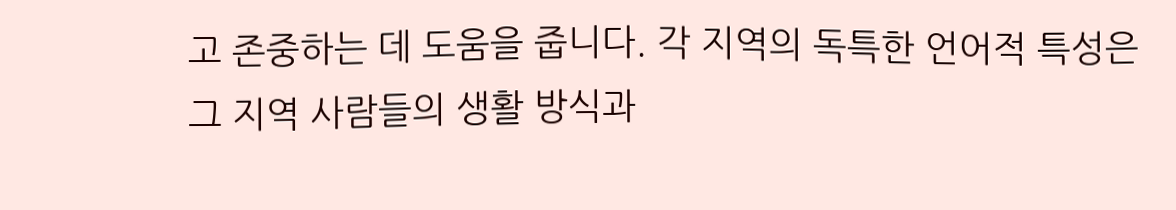고 존중하는 데 도움을 줍니다. 각 지역의 독특한 언어적 특성은 그 지역 사람들의 생활 방식과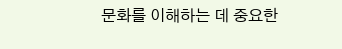문화를 이해하는 데 중요한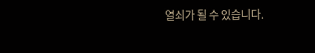열쇠가 될 수 있습니다.